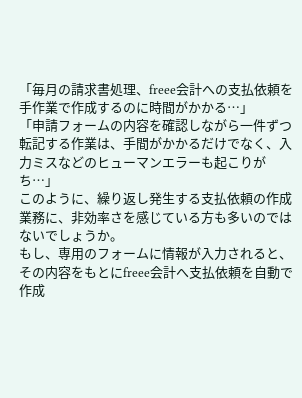「毎月の請求書処理、freee会計への支払依頼を手作業で作成するのに時間がかかる…」
「申請フォームの内容を確認しながら一件ずつ転記する作業は、手間がかかるだけでなく、入力ミスなどのヒューマンエラーも起こりがち…」
このように、繰り返し発生する支払依頼の作成業務に、非効率さを感じている方も多いのではないでしょうか。
もし、専用のフォームに情報が入力されると、その内容をもとにfreee会計へ支払依頼を自動で作成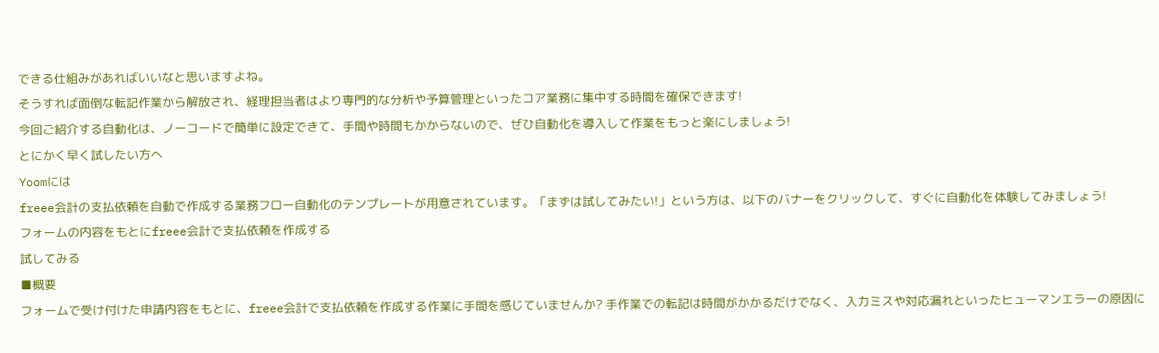できる仕組みがあればいいなと思いますよね。
そうすれば面倒な転記作業から解放され、経理担当者はより専門的な分析や予算管理といったコア業務に集中する時間を確保できます!
今回ご紹介する自動化は、ノーコードで簡単に設定できて、手間や時間もかからないので、ぜひ自動化を導入して作業をもっと楽にしましょう!
とにかく早く試したい方へ
Yoomには
freee会計の支払依頼を自動で作成する業務フロー自動化のテンプレートが用意されています。「まずは試してみたい!」という方は、以下のバナーをクリックして、すぐに自動化を体験してみましょう!
フォームの内容をもとにfreee会計で支払依頼を作成する
試してみる
■概要
フォームで受け付けた申請内容をもとに、freee会計で支払依頼を作成する作業に手間を感じていませんか? 手作業での転記は時間がかかるだけでなく、入力ミスや対応漏れといったヒューマンエラーの原因に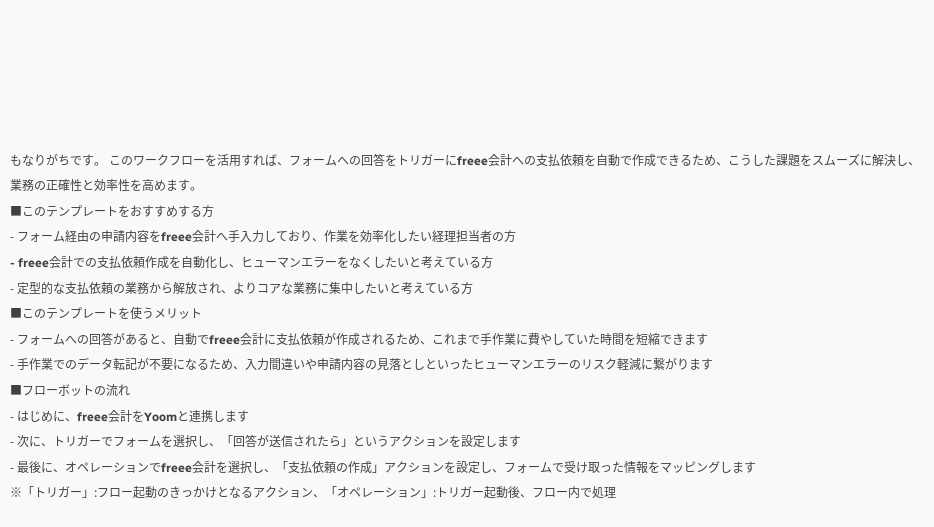もなりがちです。 このワークフローを活用すれば、フォームへの回答をトリガーにfreee会計への支払依頼を自動で作成できるため、こうした課題をスムーズに解決し、業務の正確性と効率性を高めます。
■このテンプレートをおすすめする方
- フォーム経由の申請内容をfreee会計へ手入力しており、作業を効率化したい経理担当者の方
- freee会計での支払依頼作成を自動化し、ヒューマンエラーをなくしたいと考えている方
- 定型的な支払依頼の業務から解放され、よりコアな業務に集中したいと考えている方
■このテンプレートを使うメリット
- フォームへの回答があると、自動でfreee会計に支払依頼が作成されるため、これまで手作業に費やしていた時間を短縮できます
- 手作業でのデータ転記が不要になるため、入力間違いや申請内容の見落としといったヒューマンエラーのリスク軽減に繋がります
■フローボットの流れ
- はじめに、freee会計をYoomと連携します
- 次に、トリガーでフォームを選択し、「回答が送信されたら」というアクションを設定します
- 最後に、オペレーションでfreee会計を選択し、「支払依頼の作成」アクションを設定し、フォームで受け取った情報をマッピングします
※「トリガー」:フロー起動のきっかけとなるアクション、「オペレーション」:トリガー起動後、フロー内で処理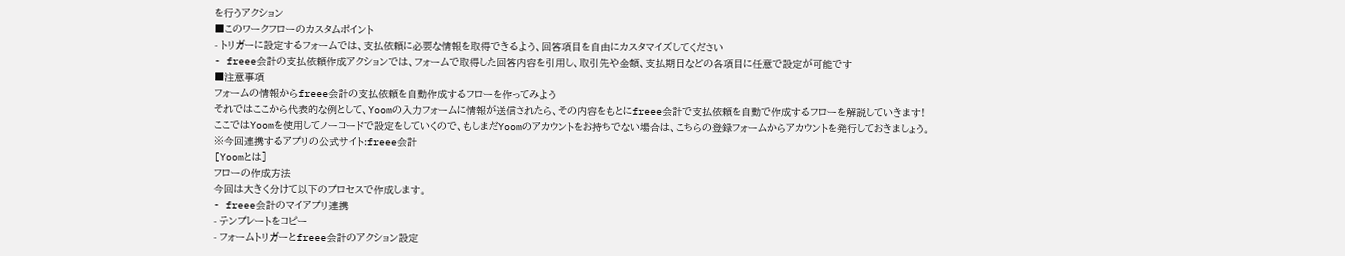を行うアクション
■このワークフローのカスタムポイント
- トリガーに設定するフォームでは、支払依頼に必要な情報を取得できるよう、回答項目を自由にカスタマイズしてください
- freee会計の支払依頼作成アクションでは、フォームで取得した回答内容を引用し、取引先や金額、支払期日などの各項目に任意で設定が可能です
■注意事項
フォームの情報からfreee会計の支払依頼を自動作成するフローを作ってみよう
それではここから代表的な例として、Yoomの入力フォームに情報が送信されたら、その内容をもとにfreee会計で支払依頼を自動で作成するフローを解説していきます!
ここではYoomを使用してノーコードで設定をしていくので、もしまだYoomのアカウントをお持ちでない場合は、こちらの登録フォームからアカウントを発行しておきましょう。
※今回連携するアプリの公式サイト:freee会計
[Yoomとは]
フローの作成方法
今回は大きく分けて以下のプロセスで作成します。
- freee会計のマイアプリ連携
- テンプレートをコピー
- フォームトリガーとfreee会計のアクション設定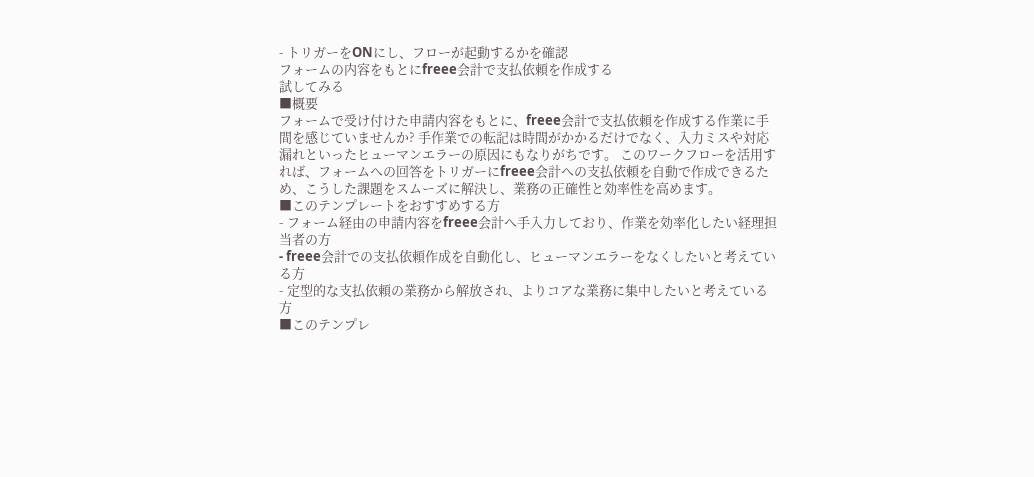- トリガーをONにし、フローが起動するかを確認
フォームの内容をもとにfreee会計で支払依頼を作成する
試してみる
■概要
フォームで受け付けた申請内容をもとに、freee会計で支払依頼を作成する作業に手間を感じていませんか? 手作業での転記は時間がかかるだけでなく、入力ミスや対応漏れといったヒューマンエラーの原因にもなりがちです。 このワークフローを活用すれば、フォームへの回答をトリガーにfreee会計への支払依頼を自動で作成できるため、こうした課題をスムーズに解決し、業務の正確性と効率性を高めます。
■このテンプレートをおすすめする方
- フォーム経由の申請内容をfreee会計へ手入力しており、作業を効率化したい経理担当者の方
- freee会計での支払依頼作成を自動化し、ヒューマンエラーをなくしたいと考えている方
- 定型的な支払依頼の業務から解放され、よりコアな業務に集中したいと考えている方
■このテンプレ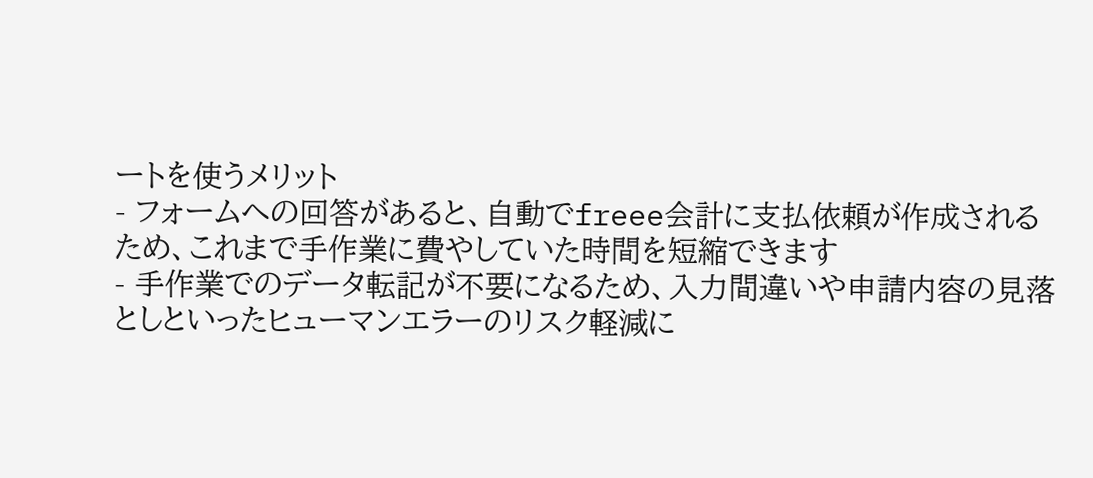ートを使うメリット
- フォームへの回答があると、自動でfreee会計に支払依頼が作成されるため、これまで手作業に費やしていた時間を短縮できます
- 手作業でのデータ転記が不要になるため、入力間違いや申請内容の見落としといったヒューマンエラーのリスク軽減に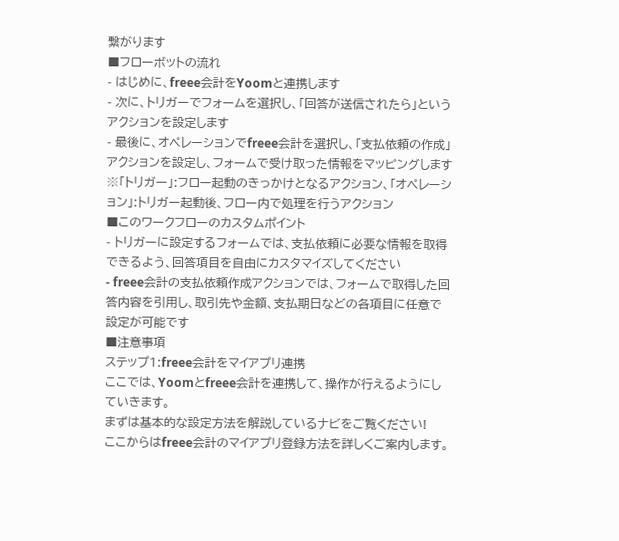繋がります
■フローボットの流れ
- はじめに、freee会計をYoomと連携します
- 次に、トリガーでフォームを選択し、「回答が送信されたら」というアクションを設定します
- 最後に、オペレーションでfreee会計を選択し、「支払依頼の作成」アクションを設定し、フォームで受け取った情報をマッピングします
※「トリガー」:フロー起動のきっかけとなるアクション、「オペレーション」:トリガー起動後、フロー内で処理を行うアクション
■このワークフローのカスタムポイント
- トリガーに設定するフォームでは、支払依頼に必要な情報を取得できるよう、回答項目を自由にカスタマイズしてください
- freee会計の支払依頼作成アクションでは、フォームで取得した回答内容を引用し、取引先や金額、支払期日などの各項目に任意で設定が可能です
■注意事項
ステップ1:freee会計をマイアプリ連携
ここでは、Yoomとfreee会計を連携して、操作が行えるようにしていきます。
まずは基本的な設定方法を解説しているナビをご覧ください!
ここからはfreee会計のマイアプリ登録方法を詳しくご案内します。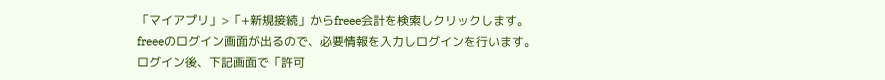「マイアプリ」>「+新規接続」からfreee会計を検索しクリックします。
freeeのログイン画面が出るので、必要情報を入力しログインを行います。
ログイン後、下記画面で「許可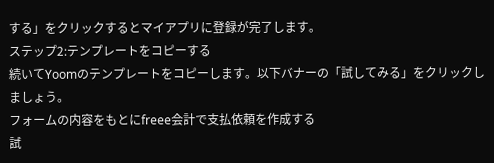する」をクリックするとマイアプリに登録が完了します。
ステップ2:テンプレートをコピーする
続いてYoomのテンプレートをコピーします。以下バナーの「試してみる」をクリックしましょう。
フォームの内容をもとにfreee会計で支払依頼を作成する
試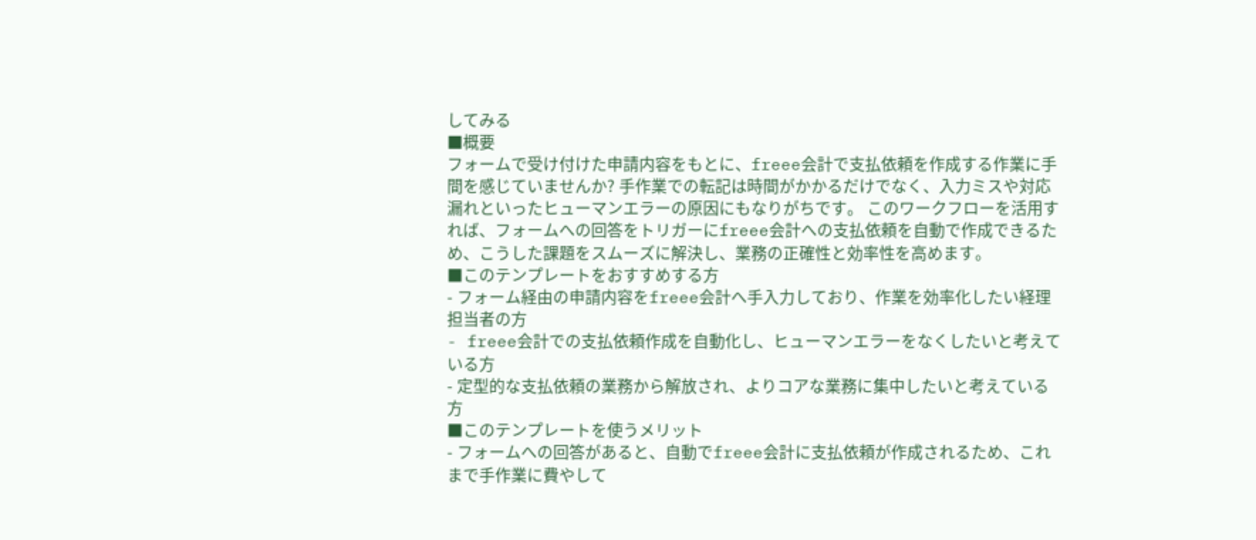してみる
■概要
フォームで受け付けた申請内容をもとに、freee会計で支払依頼を作成する作業に手間を感じていませんか? 手作業での転記は時間がかかるだけでなく、入力ミスや対応漏れといったヒューマンエラーの原因にもなりがちです。 このワークフローを活用すれば、フォームへの回答をトリガーにfreee会計への支払依頼を自動で作成できるため、こうした課題をスムーズに解決し、業務の正確性と効率性を高めます。
■このテンプレートをおすすめする方
- フォーム経由の申請内容をfreee会計へ手入力しており、作業を効率化したい経理担当者の方
- freee会計での支払依頼作成を自動化し、ヒューマンエラーをなくしたいと考えている方
- 定型的な支払依頼の業務から解放され、よりコアな業務に集中したいと考えている方
■このテンプレートを使うメリット
- フォームへの回答があると、自動でfreee会計に支払依頼が作成されるため、これまで手作業に費やして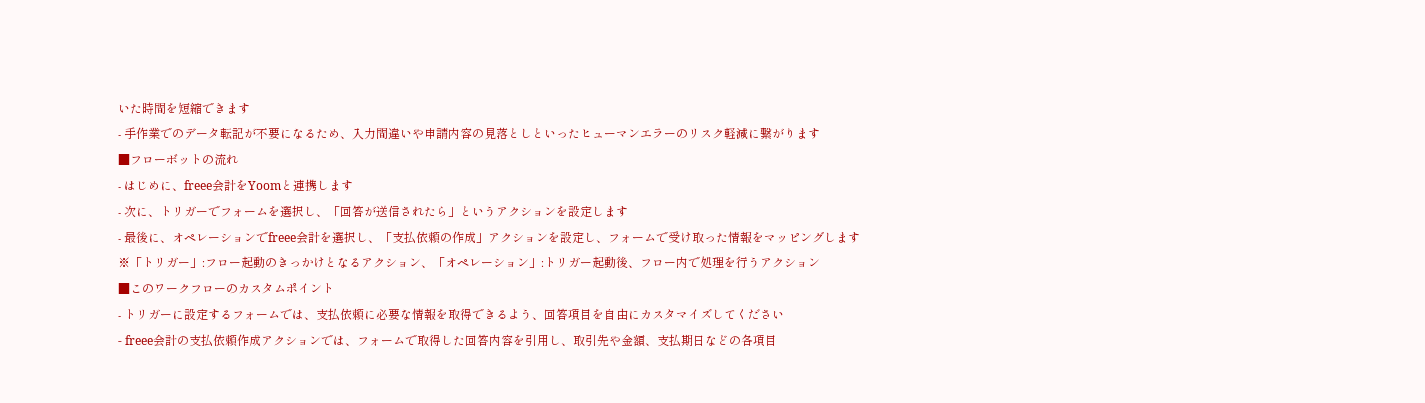いた時間を短縮できます
- 手作業でのデータ転記が不要になるため、入力間違いや申請内容の見落としといったヒューマンエラーのリスク軽減に繋がります
■フローボットの流れ
- はじめに、freee会計をYoomと連携します
- 次に、トリガーでフォームを選択し、「回答が送信されたら」というアクションを設定します
- 最後に、オペレーションでfreee会計を選択し、「支払依頼の作成」アクションを設定し、フォームで受け取った情報をマッピングします
※「トリガー」:フロー起動のきっかけとなるアクション、「オペレーション」:トリガー起動後、フロー内で処理を行うアクション
■このワークフローのカスタムポイント
- トリガーに設定するフォームでは、支払依頼に必要な情報を取得できるよう、回答項目を自由にカスタマイズしてください
- freee会計の支払依頼作成アクションでは、フォームで取得した回答内容を引用し、取引先や金額、支払期日などの各項目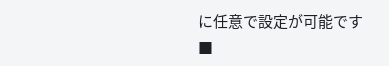に任意で設定が可能です
■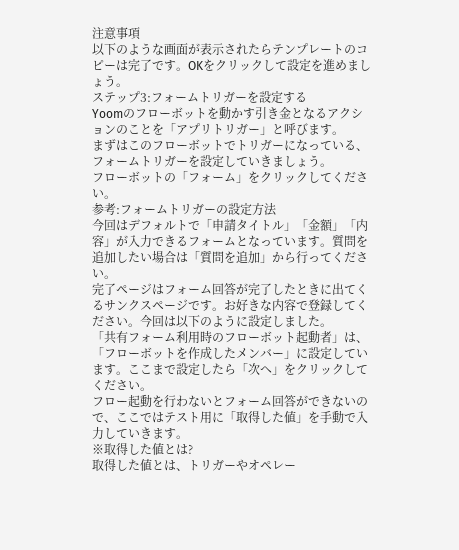注意事項
以下のような画面が表示されたらテンプレートのコピーは完了です。OKをクリックして設定を進めましょう。
ステップ3:フォームトリガーを設定する
Yoomのフローボットを動かす引き金となるアクションのことを「アプリトリガー」と呼びます。
まずはこのフローボットでトリガーになっている、フォームトリガーを設定していきましょう。
フローボットの「フォーム」をクリックしてください。
参考:フォームトリガーの設定方法
今回はデフォルトで「申請タイトル」「金額」「内容」が入力できるフォームとなっています。質問を追加したい場合は「質問を追加」から行ってください。
完了ページはフォーム回答が完了したときに出てくるサンクスページです。お好きな内容で登録してください。今回は以下のように設定しました。
「共有フォーム利用時のフローボット起動者」は、「フローボットを作成したメンバー」に設定しています。ここまで設定したら「次へ」をクリックしてください。
フロー起動を行わないとフォーム回答ができないので、ここではテスト用に「取得した値」を手動で入力していきます。
※取得した値とは?
取得した値とは、トリガーやオペレー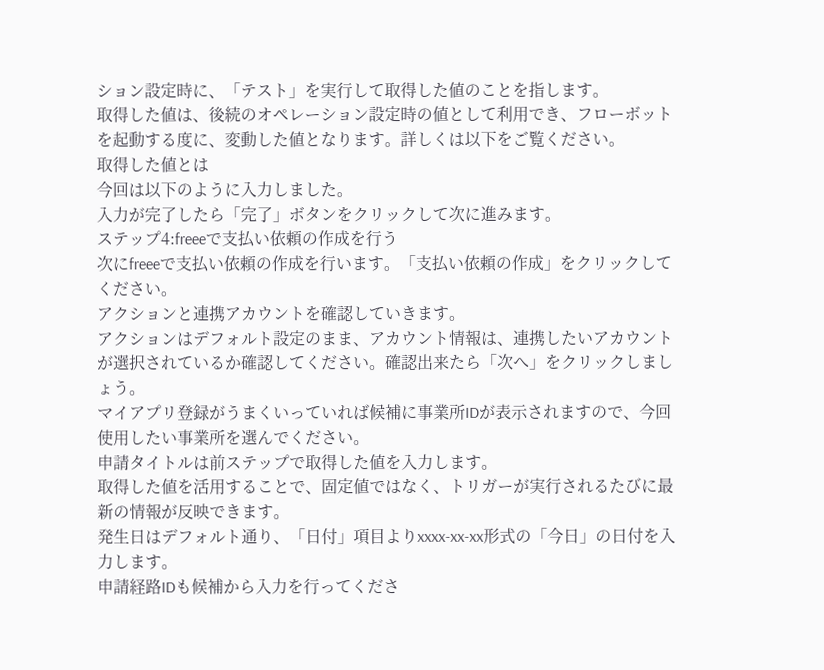ション設定時に、「テスト」を実行して取得した値のことを指します。
取得した値は、後続のオペレーション設定時の値として利用でき、フローボットを起動する度に、変動した値となります。詳しくは以下をご覧ください。
取得した値とは
今回は以下のように入力しました。
入力が完了したら「完了」ボタンをクリックして次に進みます。
ステップ4:freeeで支払い依頼の作成を行う
次にfreeeで支払い依頼の作成を行います。「支払い依頼の作成」をクリックしてください。
アクションと連携アカウントを確認していきます。
アクションはデフォルト設定のまま、アカウント情報は、連携したいアカウントが選択されているか確認してください。確認出来たら「次へ」をクリックしましょう。
マイアプリ登録がうまくいっていれば候補に事業所IDが表示されますので、今回使用したい事業所を選んでください。
申請タイトルは前ステップで取得した値を入力します。
取得した値を活用することで、固定値ではなく、トリガーが実行されるたびに最新の情報が反映できます。
発生日はデフォルト通り、「日付」項目よりxxxx-xx-xx形式の「今日」の日付を入力します。
申請経路IDも候補から入力を行ってくださ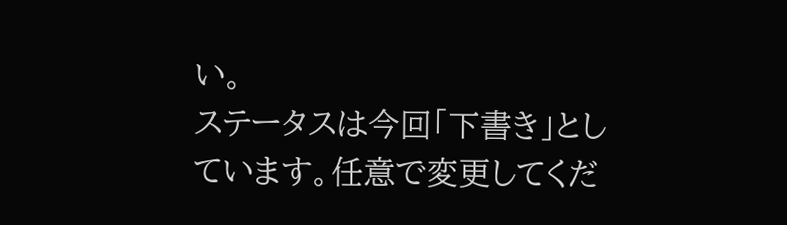い。
ステータスは今回「下書き」としています。任意で変更してくだ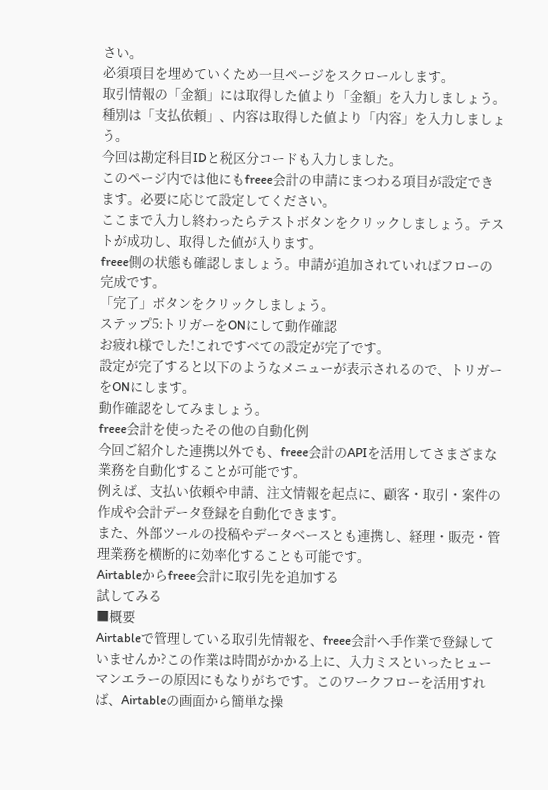さい。
必須項目を埋めていくため一旦ページをスクロールします。
取引情報の「金額」には取得した値より「金額」を入力しましょう。
種別は「支払依頼」、内容は取得した値より「内容」を入力しましょう。
今回は勘定科目IDと税区分コードも入力しました。
このページ内では他にもfreee会計の申請にまつわる項目が設定できます。必要に応じて設定してください。
ここまで入力し終わったらテストボタンをクリックしましょう。テストが成功し、取得した値が入ります。
freee側の状態も確認しましょう。申請が追加されていればフローの完成です。
「完了」ボタンをクリックしましょう。
ステップ5:トリガーをONにして動作確認
お疲れ様でした!これですべての設定が完了です。
設定が完了すると以下のようなメニューが表示されるので、トリガーをONにします。
動作確認をしてみましょう。
freee会計を使ったその他の自動化例
今回ご紹介した連携以外でも、freee会計のAPIを活用してさまざまな業務を自動化することが可能です。
例えば、支払い依頼や申請、注文情報を起点に、顧客・取引・案件の作成や会計データ登録を自動化できます。
また、外部ツールの投稿やデータベースとも連携し、経理・販売・管理業務を横断的に効率化することも可能です。
Airtableからfreee会計に取引先を追加する
試してみる
■概要
Airtableで管理している取引先情報を、freee会計へ手作業で登録していませんか?この作業は時間がかかる上に、入力ミスといったヒューマンエラーの原因にもなりがちです。このワークフローを活用すれば、Airtableの画面から簡単な操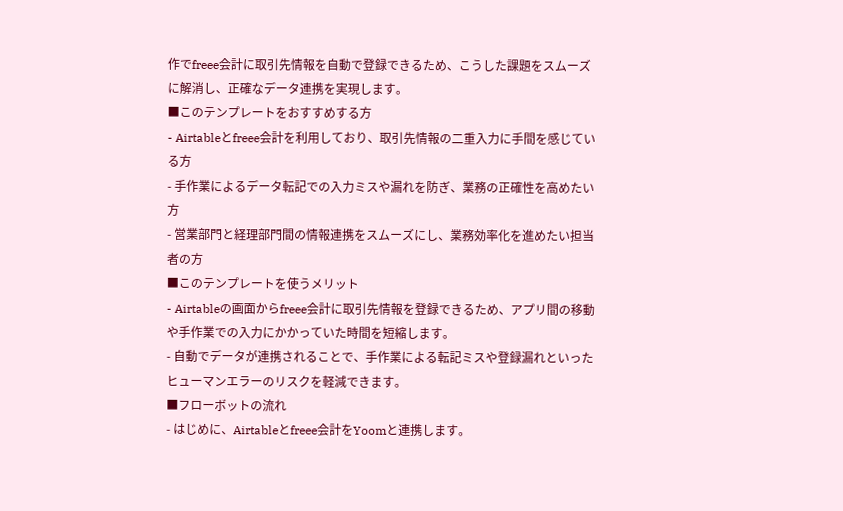作でfreee会計に取引先情報を自動で登録できるため、こうした課題をスムーズに解消し、正確なデータ連携を実現します。
■このテンプレートをおすすめする方
- Airtableとfreee会計を利用しており、取引先情報の二重入力に手間を感じている方
- 手作業によるデータ転記での入力ミスや漏れを防ぎ、業務の正確性を高めたい方
- 営業部門と経理部門間の情報連携をスムーズにし、業務効率化を進めたい担当者の方
■このテンプレートを使うメリット
- Airtableの画面からfreee会計に取引先情報を登録できるため、アプリ間の移動や手作業での入力にかかっていた時間を短縮します。
- 自動でデータが連携されることで、手作業による転記ミスや登録漏れといったヒューマンエラーのリスクを軽減できます。
■フローボットの流れ
- はじめに、Airtableとfreee会計をYoomと連携します。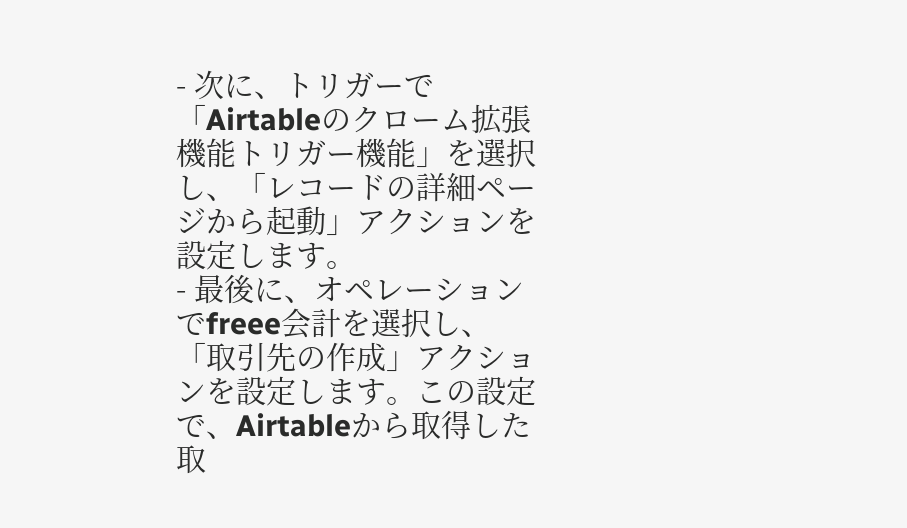- 次に、トリガーで「Airtableのクローム拡張機能トリガー機能」を選択し、「レコードの詳細ページから起動」アクションを設定します。
- 最後に、オペレーションでfreee会計を選択し、「取引先の作成」アクションを設定します。この設定で、Airtableから取得した取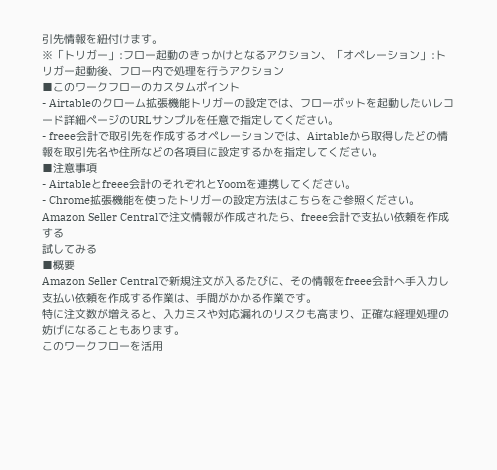引先情報を紐付けます。
※「トリガー」:フロー起動のきっかけとなるアクション、「オペレーション」:トリガー起動後、フロー内で処理を行うアクション
■このワークフローのカスタムポイント
- Airtableのクローム拡張機能トリガーの設定では、フローボットを起動したいレコード詳細ページのURLサンプルを任意で指定してください。
- freee会計で取引先を作成するオペレーションでは、Airtableから取得したどの情報を取引先名や住所などの各項目に設定するかを指定してください。
■注意事項
- Airtableとfreee会計のそれぞれとYoomを連携してください。
- Chrome拡張機能を使ったトリガーの設定方法はこちらをご参照ください。
Amazon Seller Centralで注文情報が作成されたら、freee会計で支払い依頼を作成する
試してみる
■概要
Amazon Seller Centralで新規注文が入るたびに、その情報をfreee会計へ手入力し支払い依頼を作成する作業は、手間がかかる作業です。
特に注文数が増えると、入力ミスや対応漏れのリスクも高まり、正確な経理処理の妨げになることもあります。
このワークフローを活用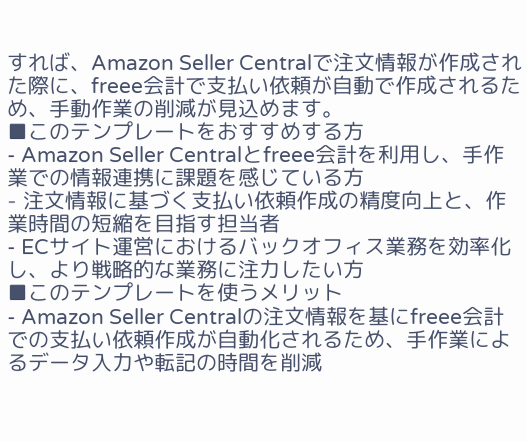すれば、Amazon Seller Centralで注文情報が作成された際に、freee会計で支払い依頼が自動で作成されるため、手動作業の削減が見込めます。
■このテンプレートをおすすめする方
- Amazon Seller Centralとfreee会計を利用し、手作業での情報連携に課題を感じている方
- 注文情報に基づく支払い依頼作成の精度向上と、作業時間の短縮を目指す担当者
- ECサイト運営におけるバックオフィス業務を効率化し、より戦略的な業務に注力したい方
■このテンプレートを使うメリット
- Amazon Seller Centralの注文情報を基にfreee会計での支払い依頼作成が自動化されるため、手作業によるデータ入力や転記の時間を削減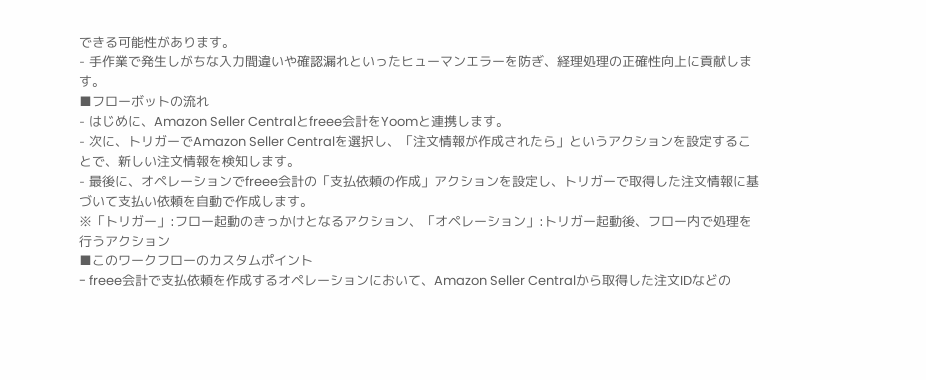できる可能性があります。
- 手作業で発生しがちな入力間違いや確認漏れといったヒューマンエラーを防ぎ、経理処理の正確性向上に貢献します。
■フローボットの流れ
- はじめに、Amazon Seller Centralとfreee会計をYoomと連携します。
- 次に、トリガーでAmazon Seller Centralを選択し、「注文情報が作成されたら」というアクションを設定することで、新しい注文情報を検知します。
- 最後に、オペレーションでfreee会計の「支払依頼の作成」アクションを設定し、トリガーで取得した注文情報に基づいて支払い依頼を自動で作成します。
※「トリガー」:フロー起動のきっかけとなるアクション、「オペレーション」:トリガー起動後、フロー内で処理を行うアクション
■このワークフローのカスタムポイント
- freee会計で支払依頼を作成するオペレーションにおいて、Amazon Seller Centralから取得した注文IDなどの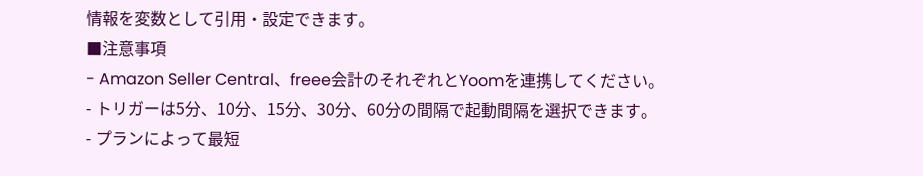情報を変数として引用・設定できます。
■注意事項
- Amazon Seller Central、freee会計のそれぞれとYoomを連携してください。
- トリガーは5分、10分、15分、30分、60分の間隔で起動間隔を選択できます。
- プランによって最短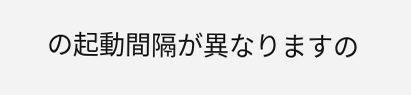の起動間隔が異なりますの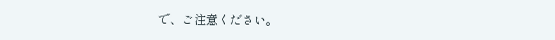で、ご注意ください。